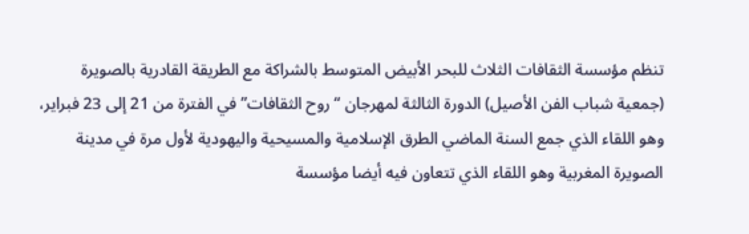تنظم مؤسسة الثقافات الثلاث للبحر الأبيض المتوسط بالشراكة مع الطريقة القادرية بالصويرة (جمعية شباب الفن الأصيل) الدورة الثالثة لمهرجان “روح الثقافات” في الفترة من 21 إلى 23 فبراير، وهو اللقاء الذي جمع السنة الماضي الطرق الإسلامية والمسيحية واليهودية لأول مرة في مدينة الصويرة المغربية وهو اللقاء الذي تتعاون فيه أيضا مؤسسة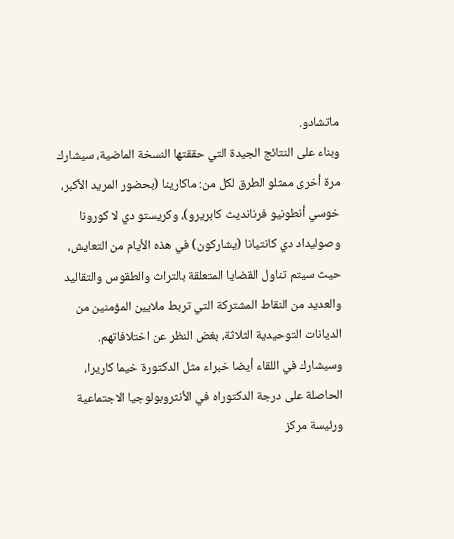ماتشادو.
وبناء على النتائج الجيدة التي حققتها النسخة الماضية، سيشارك مرة أخرى ممثلو الطرق لكل من: ماكارينا (بحضور المريد الأكبر، خوسي أنطونيو فرنانديث كابريرو)، وكريستو دي لا كورونا وصوليداد دي كانتيانا (يشاركون) في هذه الأيام من التعايش، حيث سيتم تناول القضايا المتعلقة بالتراث والطقوس والتقاليد والعديد من النقاط المشتركة التي تربط ملايين المؤمنين من الديانات التوحيدية الثلاثة، بغض النظر عن اختلافاتهم.
وسيشارك في اللقاء أيضا خبراء مثل الدكتورة خيما كاريرا، الحاصلة على درجة الدكتوراه في الأنثروبولوجيا الاجتماعية ورئيسة مركز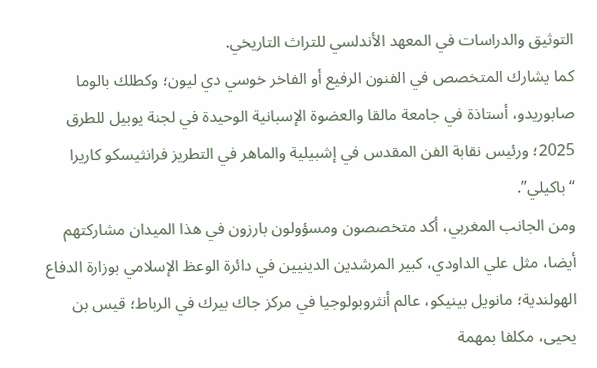التوثيق والدراسات في المعهد الأندلسي للتراث التاريخي.
كما يشارك المتخصص في الفنون الرفيع أو الفاخر خوسي دي ليون؛ وكطلك بالوما صابوريدو، أستاذة في جامعة مالقا والعضوة الإسبانية الوحيدة في لجنة يوبيل للطرق 2025؛ ورئيس نقابة الفن المقدس في إشبيلية والماهر في التطريز فرانثيسكو كاريرا “باكيلي”.
ومن الجانب المغربي، أكد متخصصون ومسؤولون بارزون في هذا الميدان مشاركتهم أيضا، مثل علي الداودي، كبير المرشدين الدينيين في دائرة الوعظ الإسلامي بوزارة الدفاع الهولندية؛ مانويل بينيكو، عالم أنثروبولوجيا في مركز جاك بيرك في الرباط؛ قيس بن يحيى، مكلفا بمهمة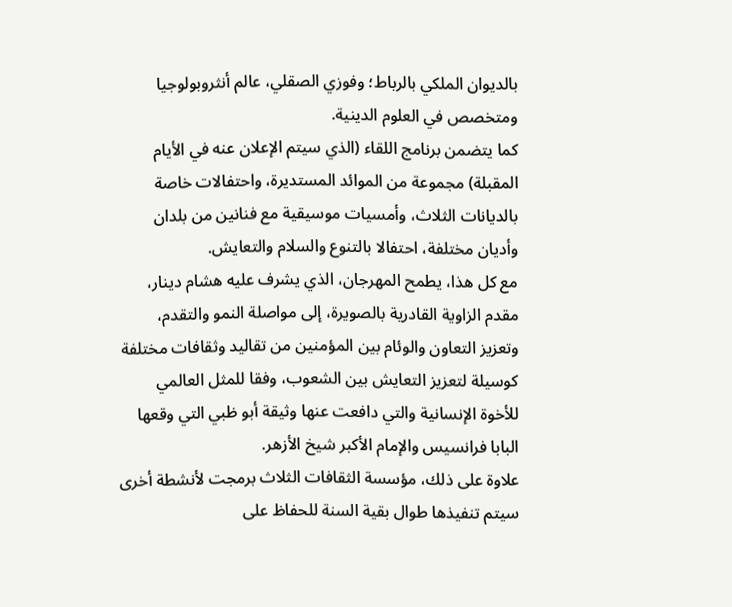بالديوان الملكي بالرباط؛ وفوزي الصقلي، عالم أنثروبولوجيا ومتخصص في العلوم الدينية.
كما يتضمن برنامج اللقاء (الذي سيتم الإعلان عنه في الأيام المقبلة) مجموعة من الموائد المستديرة، واحتفالات خاصة بالديانات الثلاث، وأمسيات موسيقية مع فنانين من بلدان وأديان مختلفة، احتفالا بالتنوع والسلام والتعايش.
مع كل هذا، يطمح المهرجان، الذي يشرف عليه هشام دينار، مقدم الزاوية القادرية بالصويرة، إلى مواصلة النمو والتقدم، وتعزيز التعاون والوئام بين المؤمنين من تقاليد وثقافات مختلفة كوسيلة لتعزيز التعايش بين الشعوب، وفقا للمثل العالمي للأخوة الإنسانية والتي دافعت عنها وثيقة أبو ظبي التي وقعها البابا فرانسيس والإمام الأكبر شيخ الأزهر.
علاوة على ذلك، مؤسسة الثقافات الثلاث برمجت لأنشطة أخرى سيتم تنفيذها طوال بقية السنة للحفاظ على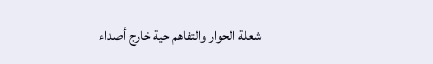شعلة الحوار والتفاهم حية خارج أصداء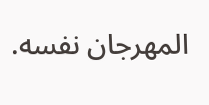المهرجان نفسه.